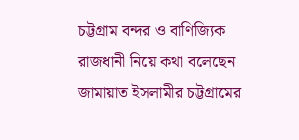চট্টগ্রাম বন্দর ও বাণিজ্যিক রাজধানী নিয়ে কথা বলেছেন জামায়াত ইসলামীর চট্টগ্রামের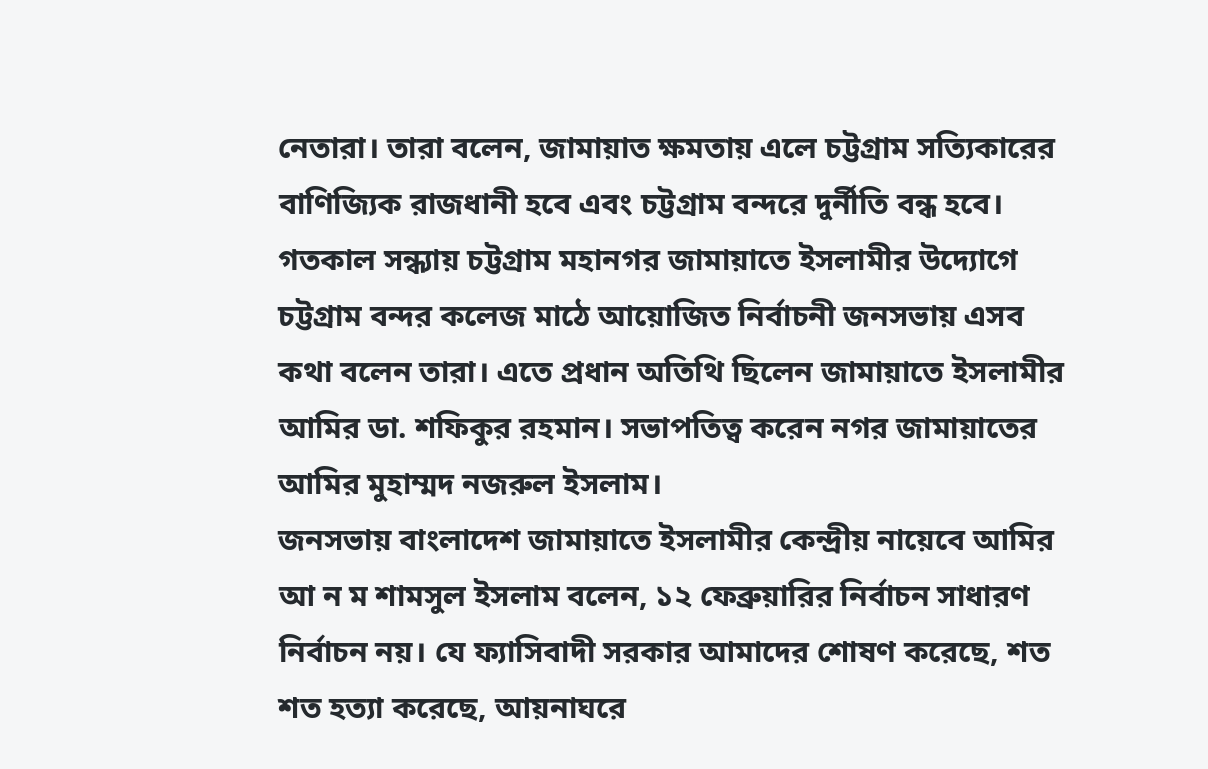নেতারা। তারা বলেন, জামায়াত ক্ষমতায় এলে চট্টগ্রাম সত্যিকারের বাণিজ্যিক রাজধানী হবে এবং চট্টগ্রাম বন্দরে দুর্নীতি বন্ধ হবে।
গতকাল সন্ধ্যায় চট্টগ্রাম মহানগর জামায়াতে ইসলামীর উদ্যোগে চট্টগ্রাম বন্দর কলেজ মাঠে আয়োজিত নির্বাচনী জনসভায় এসব কথা বলেন তারা। এতে প্রধান অতিথি ছিলেন জামায়াতে ইসলামীর আমির ডা. শফিকুর রহমান। সভাপতিত্ব করেন নগর জামায়াতের আমির মুহাম্মদ নজরুল ইসলাম।
জনসভায় বাংলাদেশ জামায়াতে ইসলামীর কেন্দ্রীয় নায়েবে আমির আ ন ম শামসুল ইসলাম বলেন, ১২ ফেব্রুয়ারির নির্বাচন সাধারণ নির্বাচন নয়। যে ফ্যাসিবাদী সরকার আমাদের শোষণ করেছে, শত শত হত্যা করেছে, আয়নাঘরে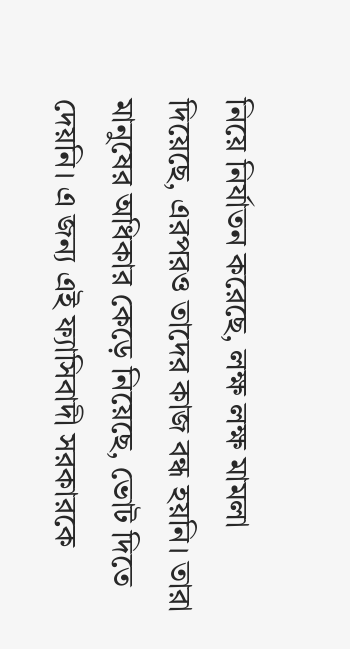নিয়ে নির্যাতন করেছে, লক্ষ লক্ষ মামলা দিয়েছে, এরপরও তাদের কাজ বন্ধ হয়নি। তারা মানুষের অধিকার কেড়ে নিয়েছে, ভোট দিতে দেয়নি। এ জন্য এই ফ্যাসিবাদী সরকারকে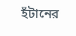হঁটানের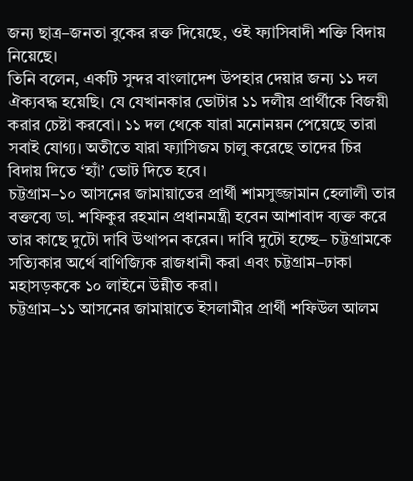জন্য ছাত্র–জনতা বুকের রক্ত দিয়েছে, ওই ফ্যাসিবাদী শক্তি বিদায় নিয়েছে।
তিনি বলেন, একটি সুন্দর বাংলাদেশ উপহার দেয়ার জন্য ১১ দল ঐক্যবদ্ধ হয়েছি। যে যেখানকার ভোটার ১১ দলীয় প্রার্থীকে বিজয়ী করার চেষ্টা করবো। ১১ দল থেকে যারা মনোনয়ন পেয়েছে তারা সবাই যোগ্য। অতীতে যারা ফ্যাসিজম চালু করেছে তাদের চির বিদায় দিতে ‘হ্যাঁ’ ভোট দিতে হবে।
চট্টগ্রাম–১০ আসনের জামায়াতের প্রার্থী শামসুজ্জামান হেলালী তার বক্তব্যে ডা. শফিকুর রহমান প্রধানমন্ত্রী হবেন আশাবাদ ব্যক্ত করে তার কাছে দুটো দাবি উত্থাপন করেন। দাবি দুটো হচ্ছে– চট্টগ্রামকে সত্যিকার অর্থে বাণিজ্যিক রাজধানী করা এবং চট্টগ্রাম–ঢাকা মহাসড়ককে ১০ লাইনে উন্নীত করা।
চট্টগ্রাম–১১ আসনের জামায়াতে ইসলামীর প্রার্থী শফিউল আলম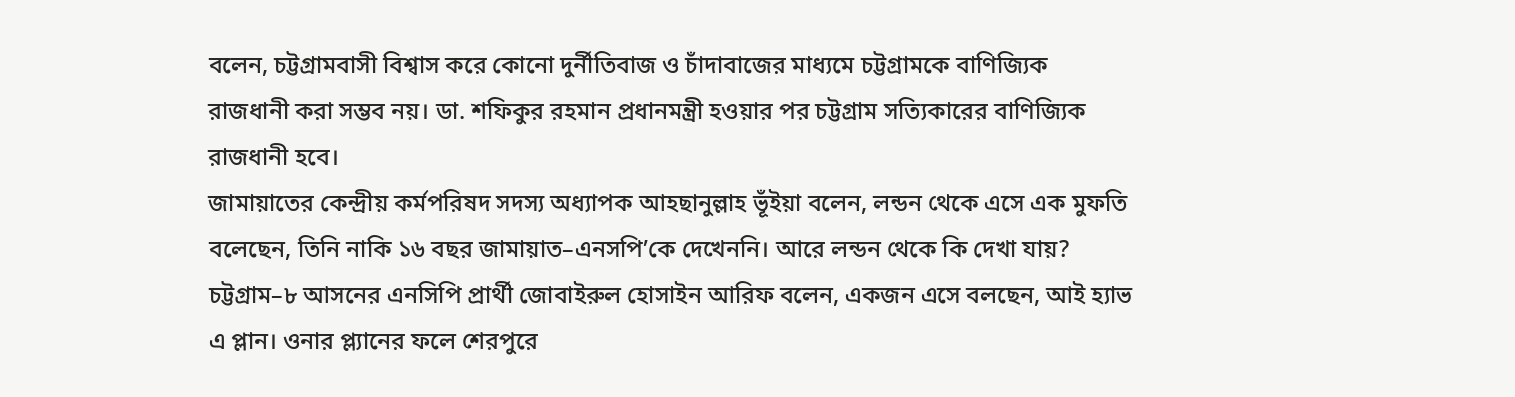বলেন, চট্টগ্রামবাসী বিশ্বাস করে কোনো দুর্নীতিবাজ ও চাঁদাবাজের মাধ্যমে চট্টগ্রামকে বাণিজ্যিক রাজধানী করা সম্ভব নয়। ডা. শফিকুর রহমান প্রধানমন্ত্রী হওয়ার পর চট্টগ্রাম সত্যিকারের বাণিজ্যিক রাজধানী হবে।
জামায়াতের কেন্দ্রীয় কর্মপরিষদ সদস্য অধ্যাপক আহছানুল্লাহ ভূঁইয়া বলেন, লন্ডন থেকে এসে এক মুফতি বলেছেন, তিনি নাকি ১৬ বছর জামায়াত–এনসপি’কে দেখেননি। আরে লন্ডন থেকে কি দেখা যায়?
চট্টগ্রাম–৮ আসনের এনসিপি প্রার্থী জোবাইরুল হোসাইন আরিফ বলেন, একজন এসে বলছেন, আই হ্যাভ এ প্লান। ওনার প্ল্যানের ফলে শেরপুরে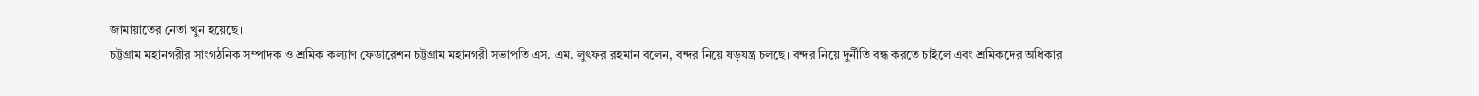জামায়াতের নেতা খুন হয়েছে।
চট্টগ্রাম মহানগরীর সাংগঠনিক সম্পাদক ও শ্রমিক কল্যাণ ফেডারেশন চট্টগ্রাম মহানগরী সভাপতি এস. এম. লুৎফর রহমান বলেন, বন্দর নিয়ে ষড়যন্ত্র চলছে। বন্দর নিয়ে দুর্নীতি বন্ধ করতে চাইলে এবং শ্রমিকদের অধিকার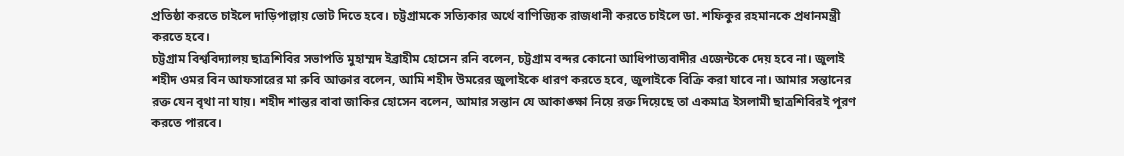প্রতিষ্ঠা করতে চাইলে দাড়িপাল্লায় ভোট দিতে হবে। চট্টগ্রামকে সত্যিকার অর্থে বাণিজ্যিক রাজধানী করতে চাইলে ডা. শফিকুর রহমানকে প্রধানমন্ত্রী করতে হবে।
চট্টগ্রাম বিশ্ববিদ্যালয় ছাত্রশিবির সভাপতি মুহাম্মদ ইব্রাহীম হোসেন রনি বলেন, চট্টগ্রাম বন্দর কোনো আধিপাত্যবাদীর এজেন্টকে দেয় হবে না। জুলাই শহীদ ওমর বিন আফসারের মা রুবি আক্তার বলেন, আমি শহীদ উমরের জুলাইকে ধারণ করতে হবে, জুলাইকে বিক্রি করা যাবে না। আমার সন্তানের রক্ত যেন বৃথা না যায়। শহীদ শান্তর বাবা জাকির হোসেন বলেন, আমার সন্তান যে আকাঙ্ক্ষা নিয়ে রক্ত দিয়েছে তা একমাত্র ইসলামী ছাত্রশিবিরই পূরণ করতে পারবে।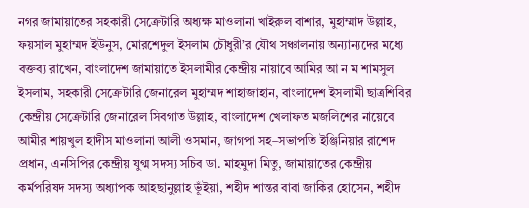নগর জামায়াতের সহকারী সেক্রেটারি অধ্যক্ষ মাওলানা খাইরুল বাশার, মুহাম্মাদ উল্লাহ, ফয়সাল মুহাম্মদ ইউনুস, মোরশেদুল ইসলাম চৌধুরী’র যৌথ সঞ্চালনায় অন্যান্যদের মধ্যে বক্তব্য রাখেন, বাংলাদেশ জামায়াতে ইসলামীর কেন্দ্রীয় নায়াবে আমির আ ন ম শামসুল ইসলাম, সহকারী সেক্রেটারি জেনারেল মুহাম্মদ শাহাজাহান, বাংলাদেশ ইসলামী ছাত্রশিবির কেন্দ্রীয় সেক্রেটারি জেনারেল সিবগাত উল্লাহ, বাংলাদেশ খেলাফত মজলিশের নায়েবে আমীর শায়খুল হাদীস মাওলানা আলী ওসমান, জাগপা সহ–সভাপতি ইঞ্জিনিয়ার রাশেদ প্রধান, এনসিপির কেন্দ্রীয় যুগ্ম সদস্য সচিব ডা. মাহমুদা মিতু, জামায়াতের কেন্দ্রীয় কর্মপরিষদ সদস্য অধ্যাপক আহছানুল্লাহ ভূঁইয়া, শহীদ শান্তর বাবা জাকির হোসেন, শহীদ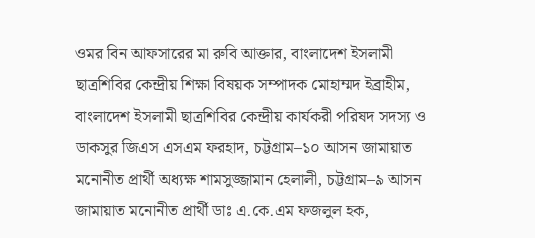ওমর বিন আফসারের মা রুবি আক্তার, বাংলাদেশ ইসলামী ছাত্রশিবির কেন্দ্রীয় শিক্ষা বিষয়ক সম্পাদক মোহাম্মদ ইব্রাহীম, বাংলাদেশ ইসলামী ছাত্রশিবির কেন্দ্রীয় কার্যকরী পরিষদ সদস্য ও ডাকসুর জিএস এসএম ফরহাদ, চট্টগ্রাম–১০ আসন জামায়াত মনোনীত প্রার্থী অধ্যক্ষ শামসুজ্জামান হেলালী, চট্টগ্রাম–৯ আসন জামায়াত মনোনীত প্রার্থী ডাঃ এ.কে.এম ফজলুল হক,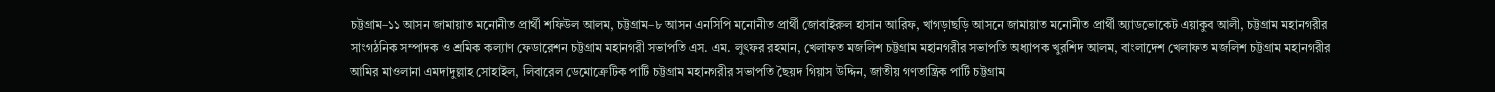চট্টগ্রাম–১১ আসন জামায়াত মনোনীত প্রার্থী শফিউল আলম, চট্টগ্রাম–৮ আসন এনসিপি মনোনীত প্রার্থী জোবাইরুল হাসান আরিফ, খাগড়াছড়ি আসনে জামায়াত মনোনীত প্রার্থী অ্যাডভোকেট এয়াকুব আলী, চট্টগ্রাম মহানগরীর সাংগঠনিক সম্পাদক ও শ্রমিক কল্যাণ ফেডারেশন চট্টগ্রাম মহানগরী সভাপতি এস. এম. লুৎফর রহমান, খেলাফত মজলিশ চট্টগ্রাম মহানগরীর সভাপতি অধ্যাপক খুরশিদ আলম, বাংলাদেশ খেলাফত মজলিশ চট্টগ্রাম মহানগরীর আমির মাওলানা এমদাদুল্লাহ সোহাইল, লিবারেল ডেমোক্রেটিক পার্টি চট্টগ্রাম মহানগরীর সভাপতি ছৈয়দ গিয়াস উদ্দিন, জাতীয় গণতান্ত্রিক পার্টি চট্টগ্রাম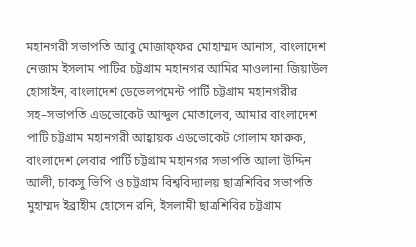মহানগরী সভাপতি আবু মোজাফ্ফর মোহাম্মদ আনাস, বাংলাদেশ নেজাম ইসলাম পাটির চট্টগ্রাম মহানগর আমির মাওলানা জিয়াউল হোসাইন, বাংলাদেশ ডেভেলপমেন্ট পার্টি চট্টগ্রাম মহানগরীর সহ–সভাপতি এডভোকেট আব্দুল মোতালেব, আমার বাংলাদেশ পাটি চট্টগ্রাম মহানগরী আহ্বায়ক এডভোকেট গোলাম ফারুক, বাংলাদেশ লেবার পার্টি চট্টগ্রাম মহানগর সভাপতি আলা উদ্দিন আলী, চাকসু ভিপি ও চট্টগ্রাম বিশ্ববিদ্যালয় ছাত্রশিবির সভাপতি মুহাম্মদ ইব্রাহীম হোসেন রনি, ইসলামী ছাত্রশিবির চট্টগ্রাম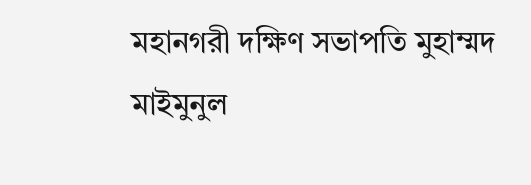মহানগরী দক্ষিণ সভাপতি মুহাম্মদ মাইমুনুল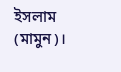ইসলাম (মামুন)।